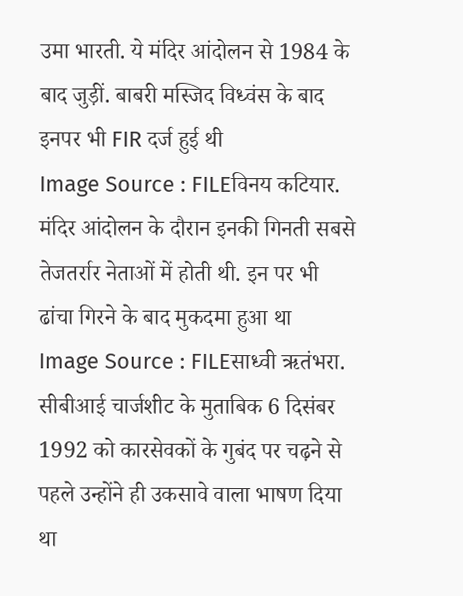उमा भारती. ये मंदिर आंदोलन से 1984 के बाद जुड़ीं. बाबरी मस्जिद विध्वंस के बाद इनपर भी FIR दर्ज हुई थी
Image Source : FILEविनय कटियार. मंदिर आंदोलन के दौरान इनकी गिनती सबसे तेजतर्रार नेताओं में होती थी. इन पर भी ढांचा गिरने के बाद मुकदमा हुआ था
Image Source : FILEसाध्वी ऋतंभरा. सीबीआई चार्जशीट के मुताबिक 6 दिसंबर 1992 को कारसेवकों के गुबंद पर चढ़ने से पहले उन्होंने ही उकसावे वाला भाषण दिया था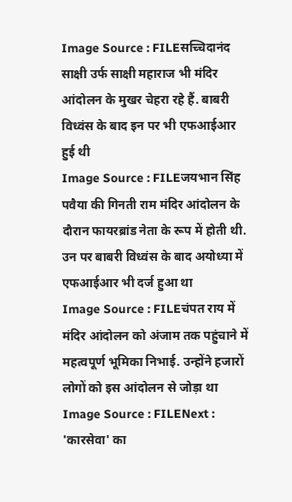Image Source : FILEसच्चिदानंद साक्षी उर्फ साक्षी महाराज भी मंदिर आंदोलन के मुखर चेहरा रहे हैं. बाबरी विध्वंस के बाद इन पर भी एफआईआर हुई थी
Image Source : FILEजयभान सिंह पवैया की गिनती राम मंदिर आंदोलन के दौरान फायरब्रांड नेता के रूप में होती थी. उन पर बाबरी विध्वंस के बाद अयोध्या में एफआईआर भी दर्ज हुआ था
Image Source : FILEचंपत राय में मंदिर आंदोलन को अंजाम तक पहुंचाने में महत्वपूर्ण भूमिका निभाई. उन्होंने हजारों लोगों को इस आंदोलन से जोड़ा था
Image Source : FILENext : 'कारसेवा' का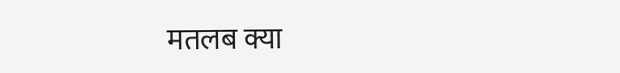मतलब क्या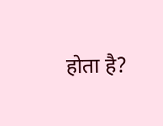होता है?